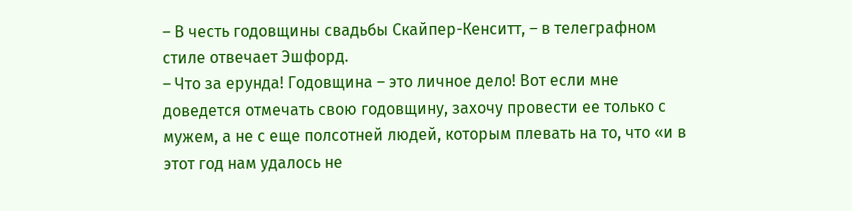– В честь годовщины свадьбы Скайпер-Кенситт, – в телеграфном стиле отвечает Эшфорд.
– Что за ерунда! Годовщина – это личное дело! Вот если мне доведется отмечать свою годовщину, захочу провести ее только с мужем, а не с еще полсотней людей, которым плевать на то, что «и в этот год нам удалось не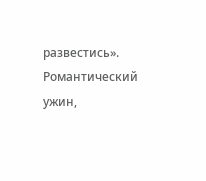развестись». Романтический ужин,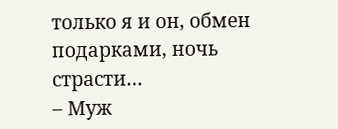только я и он, обмен подарками, ночь страсти…
– Муж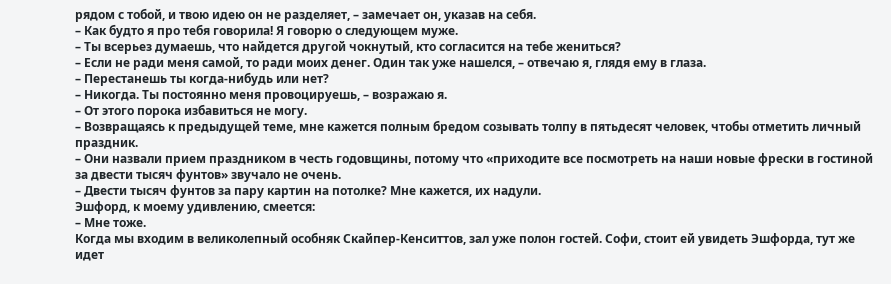рядом с тобой, и твою идею он не разделяет, – замечает он, указав на себя.
– Как будто я про тебя говорила! Я говорю о следующем муже.
– Ты всерьез думаешь, что найдется другой чокнутый, кто согласится на тебе жениться?
– Если не ради меня самой, то ради моих денег. Один так уже нашелся, – отвечаю я, глядя ему в глаза.
– Перестанешь ты когда-нибудь или нет?
– Никогда. Ты постоянно меня провоцируешь, – возражаю я.
– От этого порока избавиться не могу.
– Возвращаясь к предыдущей теме, мне кажется полным бредом созывать толпу в пятьдесят человек, чтобы отметить личный праздник.
– Они назвали прием праздником в честь годовщины, потому что «приходите все посмотреть на наши новые фрески в гостиной за двести тысяч фунтов» звучало не очень.
– Двести тысяч фунтов за пару картин на потолке? Мне кажется, их надули.
Эшфорд, к моему удивлению, смеется:
– Мне тоже.
Когда мы входим в великолепный особняк Скайпер-Кенситтов, зал уже полон гостей. Софи, стоит ей увидеть Эшфорда, тут же идет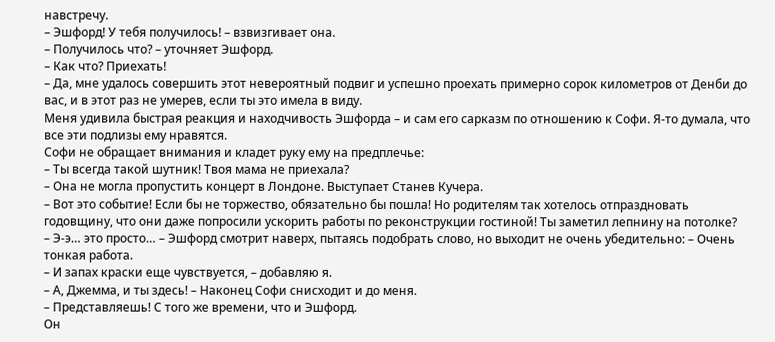навстречу.
– Эшфорд! У тебя получилось! – взвизгивает она.
– Получилось что? – уточняет Эшфорд.
– Как что? Приехать!
– Да, мне удалось совершить этот невероятный подвиг и успешно проехать примерно сорок километров от Денби до вас, и в этот раз не умерев, если ты это имела в виду.
Меня удивила быстрая реакция и находчивость Эшфорда – и сам его сарказм по отношению к Софи. Я-то думала, что все эти подлизы ему нравятся.
Софи не обращает внимания и кладет руку ему на предплечье:
– Ты всегда такой шутник! Твоя мама не приехала?
– Она не могла пропустить концерт в Лондоне. Выступает Станев Кучера.
– Вот это событие! Если бы не торжество, обязательно бы пошла! Но родителям так хотелось отпраздновать годовщину, что они даже попросили ускорить работы по реконструкции гостиной! Ты заметил лепнину на потолке?
– Э-э… это просто… – Эшфорд смотрит наверх, пытаясь подобрать слово, но выходит не очень убедительно: – Очень тонкая работа.
– И запах краски еще чувствуется, – добавляю я.
– А, Джемма, и ты здесь! – Наконец Софи снисходит и до меня.
– Представляешь! С того же времени, что и Эшфорд.
Он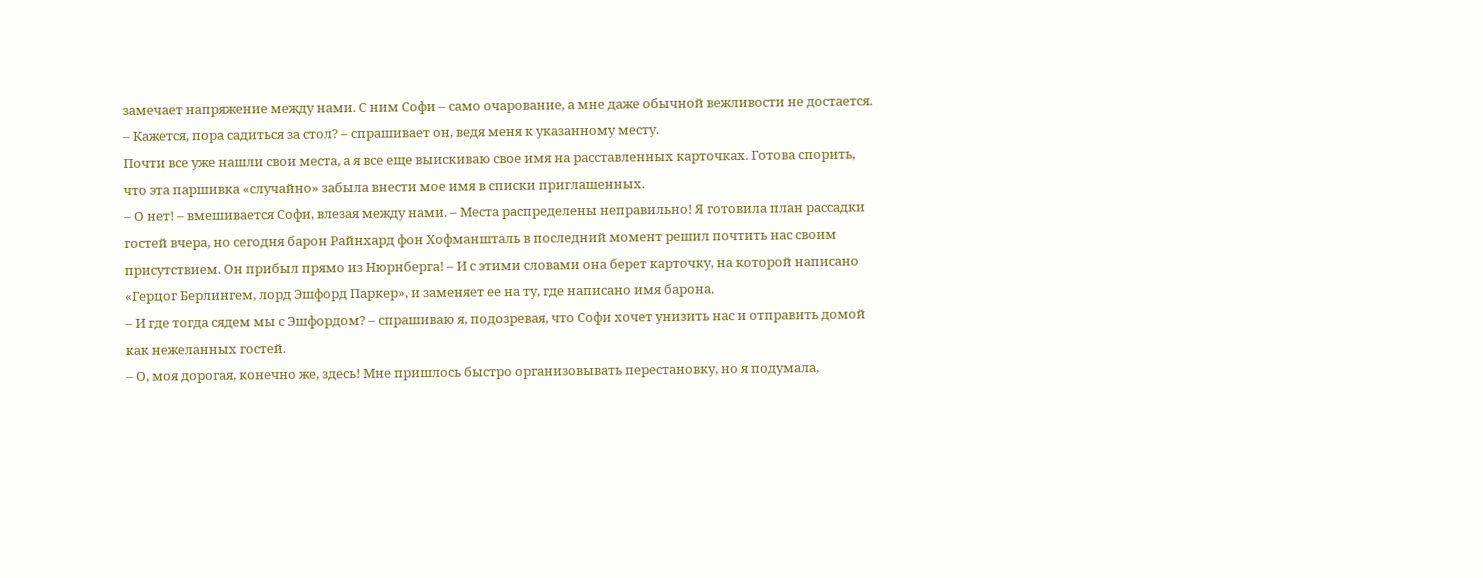замечает напряжение между нами. С ним Софи – само очарование, а мне даже обычной вежливости не достается.
– Кажется, пора садиться за стол? – спрашивает он, ведя меня к указанному месту.
Почти все уже нашли свои места, а я все еще выискиваю свое имя на расставленных карточках. Готова спорить, что эта паршивка «случайно» забыла внести мое имя в списки приглашенных.
– О нет! – вмешивается Софи, влезая между нами. – Места распределены неправильно! Я готовила план рассадки гостей вчера, но сегодня барон Райнхард фон Хофманшталь в последний момент решил почтить нас своим присутствием. Он прибыл прямо из Нюрнберга! – И с этими словами она берет карточку, на которой написано «Герцог Берлингем, лорд Эшфорд Паркер», и заменяет ее на ту, где написано имя барона.
– И где тогда сядем мы с Эшфордом? – спрашиваю я, подозревая, что Софи хочет унизить нас и отправить домой как нежеланных гостей.
– О, моя дорогая, конечно же, здесь! Мне пришлось быстро организовывать перестановку, но я подумала,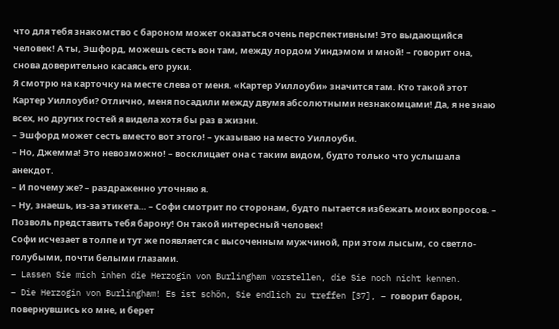что для тебя знакомство с бароном может оказаться очень перспективным! Это выдающийся человек! А ты, Эшфорд, можешь сесть вон там, между лордом Уиндэмом и мной! – говорит она, снова доверительно касаясь его руки.
Я смотрю на карточку на месте слева от меня. «Картер Уиллоуби» значится там. Кто такой этот Картер Уиллоуби? Отлично, меня посадили между двумя абсолютными незнакомцами! Да, я не знаю всех, но других гостей я видела хотя бы раз в жизни.
– Эшфорд может сесть вместо вот этого! – указываю на место Уиллоуби.
– Но, Джемма! Это невозможно! – восклицает она с таким видом, будто только что услышала анекдот.
– И почему же? – раздраженно уточняю я.
– Ну, знаешь, из-за этикета… – Софи смотрит по сторонам, будто пытается избежать моих вопросов. – Позволь представить тебя барону! Он такой интересный человек!
Софи исчезает в толпе и тут же появляется с высоченным мужчиной, при этом лысым, со светло-голубыми, почти белыми глазами.
– Lassen Sie mich inhen die Herzogin von Burlingham vorstellen, die Sie noch nicht kennen.
– Die Herzogin von Burlingham! Es ist schön, Sie endlich zu treffen [37], – говорит барон, повернувшись ко мне, и берет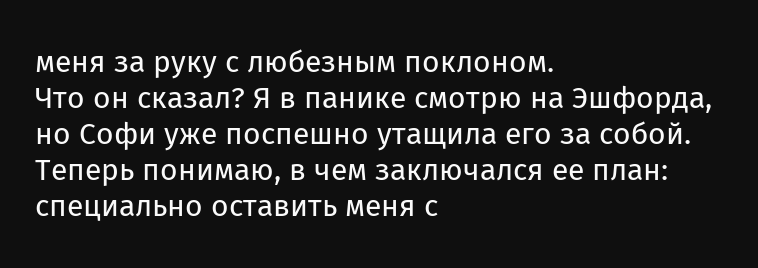меня за руку с любезным поклоном.
Что он сказал? Я в панике смотрю на Эшфорда, но Софи уже поспешно утащила его за собой. Теперь понимаю, в чем заключался ее план: специально оставить меня с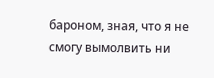бароном, зная, что я не смогу вымолвить ни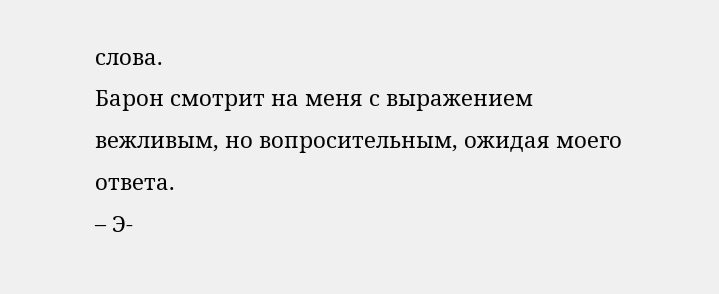слова.
Барон смотрит на меня с выражением вежливым, но вопросительным, ожидая моего ответа.
– Э-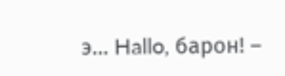э… Hallo, барон! –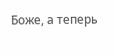Боже, а теперь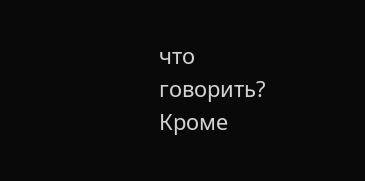что говорить? Кроме